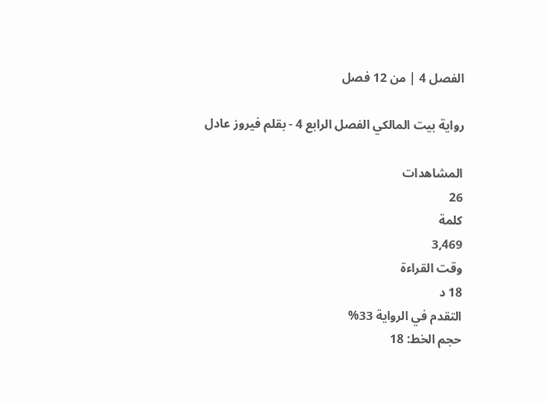الفصل 4 | من 12 فصل

رواية بيت المالكي الفصل الرابع 4 - بقلم فيروز عادل

المشاهدات
26
كلمة
3,469
وقت القراءة
18 د
التقدم في الرواية 33%
حجم الخط: 18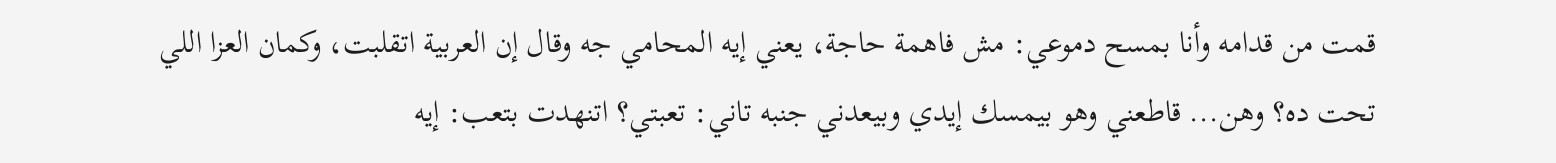قمت من قدامه وأنا بمسح دموعي: مش فاهمة حاجة، يعني إيه المحامي جه وقال إن العربية اتقلبت، وكمان العزا اللي تحت ده؟ وهن... قاطعني وهو بيمسك إيدي وبيعدني جنبه تاني: تعبتي؟ اتنهدت بتعب: إيه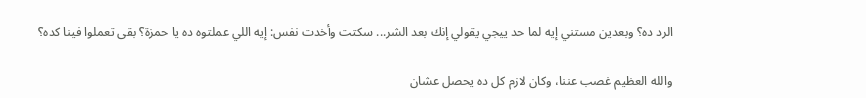الرد ده؟ وبعدين مستني إيه لما حد ييجي يقولي إنك بعد الشر... سكتت وأخدت نفس: إيه اللي عملتوه ده يا حمزة؟ بقى تعملوا فينا كده؟

والله العظيم غصب عننا، وكان لازم كل ده يحصل عشان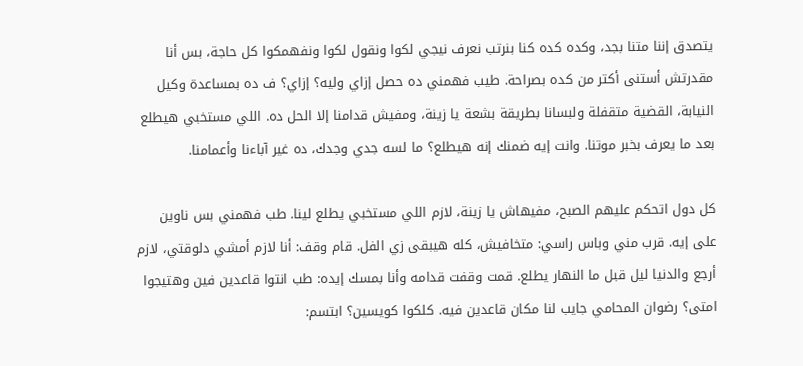يتصدق إننا متنا بجد، وكده كده كنا بنرتب نعرف نيجي لكوا ونقول لكوا ونفهمكوا كل حاجة، بس أنا مقدرتش أستنى أكتر من كده بصراحة. طيب فهمني ده حصل إزاي وليه؟ إزاي؟ ف ده بمساعدة وكيل النيابة، القضية متقفلة ولبسانا بطريقة بشعة يا زينة، ومفيش قدامنا إلا الحل ده. اللي مستخبي هيطلع بعد ما يعرف بخبر موتنا. وانت إيه ضمنك إنه هيطلع؟ ما لسه جدي وجدك، ده غير آباءنا وأعمامنا.

كل دول اتحكم عليهم الصبح، مفيهاش يا زينة، لازم اللي مستخبي يطلع لينا. طب فهمني بس ناوين على إيه. قرب مني وباس راسي: متخافيش، كله هيبقى زي الفل. قام وقف: أنا لازم أمشي دلوقتي، لازم أرجع والدنيا ليل قبل ما النهار يطلع. قمت وقفت قدامه وأنا بمسك إيده: طب انتوا قاعدين فين وهتيجوا امتى؟ رضوان المحامي جايب لنا مكان قاعدين فيه. كلكوا كويسين؟ ابتسم: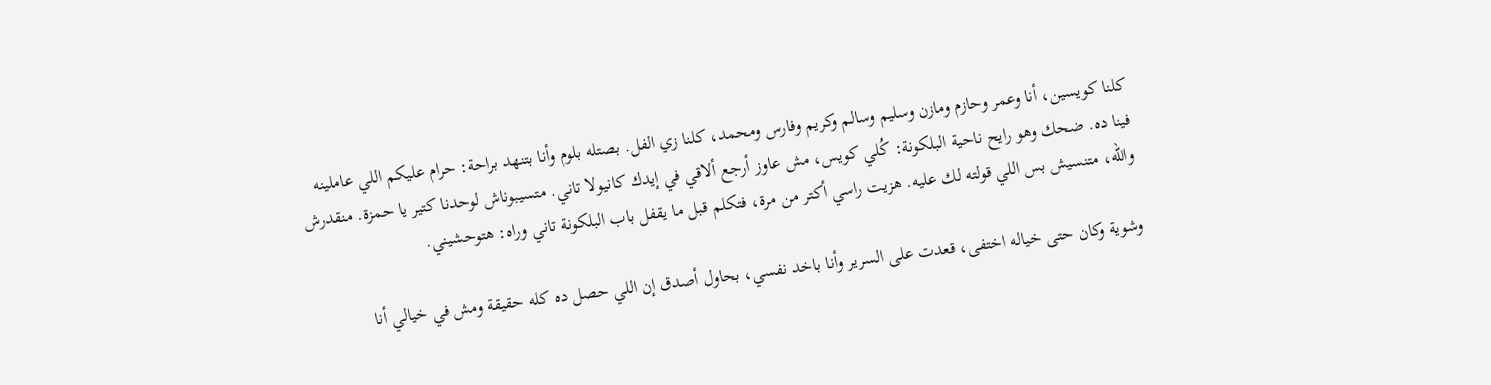كلنا كويسين، أنا وعمر وحازم ومازن وسليم وسالم وكريم وفارس ومحمد، كلنا زي الفل. بصتله بلوم وأنا بتنهد براحة: حرام عليكم اللي عاملينه فينا ده. ضحك وهو رايح ناحية البلكونة: كُلي كويس، مش عاوز أرجع ألاقي في إيدك كانيولا تاني. متسيبوناش لوحدنا كتير يا حمزة. منقدرش والله، متنسيش بس اللي قولته لك عليه. هزيت راسي أكتر من مرة، فتكلم قبل ما يقفل باب البلكونة تاني وراه: هتوحشيني.

وشوية وكان حتى خياله اختفى، قعدت على السرير وأنا باخد نفسي، بحاول أصدق إن اللي حصل ده كله حقيقة ومش في خيالي أنا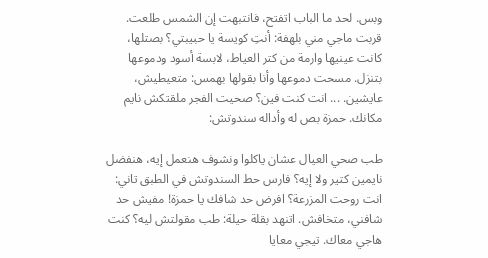وبس. لحد ما الباب اتفتح، فانتبهت إن الشمس طلعت. قربت ماجي مني بلهفة: أنتِ كويسة يا حبيبتي؟ بصتلها، كانت عينيها وارمة من كتر العياط، لابسة أسود ودموعها بتنزل. مسحت دموعها وأنا بقولها بهمس: متعيطيش، عايشين. ... انت كنت فين؟ صحيت الفجر ملقتكش نايم مكانك. حمزة بص له وأداله سندوتش:

طب صحي العيال عشان ياكلوا ونشوف هنعمل إيه، هنفضل نايمين كتير ولا إيه؟ فارس حط السندوتش في الطبق تاني: انت روحت المزرعة؟ افرض حد شافك يا حمزة! مفيش حد شافني، متخافش. اتنهد بقلة حيلة: طب مقولتش ليه؟ كنت هاجي معاك. تيجي معايا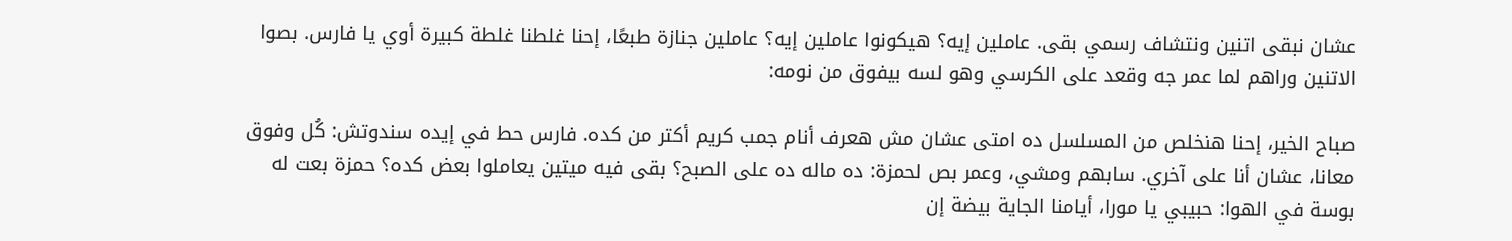عشان نبقى اتنين ونتشاف رسمي بقى. عاملين إيه؟ هيكونوا عاملين إيه؟ عاملين جنازة طبعًا، إحنا غلطنا غلطة كبيرة أوي يا فارس. بصوا الاتنين وراهم لما عمر جه وقعد على الكرسي وهو لسه بيفوق من نومه:

صباح الخير، إحنا هنخلص من المسلسل ده امتى عشان مش هعرف أنام جمب كريم أكتر من كده. فارس حط في إيده سندوتش: كُل وفوق معانا، عشان أنا على آخري. سابهم ومشي، وعمر بص لحمزة: ده ماله ده على الصبح؟ بقى فيه ميتين يعاملوا بعض كده؟ حمزة بعت له بوسة في الهوا: حبيبي يا مورا، أيامنا الجاية بيضة إن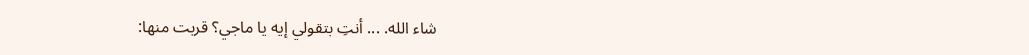شاء الله. ... أنتِ بتقولي إيه يا ماجي؟ قربت منها: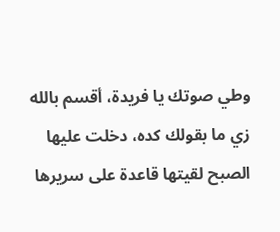وطي صوتك يا فريدة، أقسم بالله زي ما بقولك كده، دخلت عليها الصبح لقيتها قاعدة على سريرها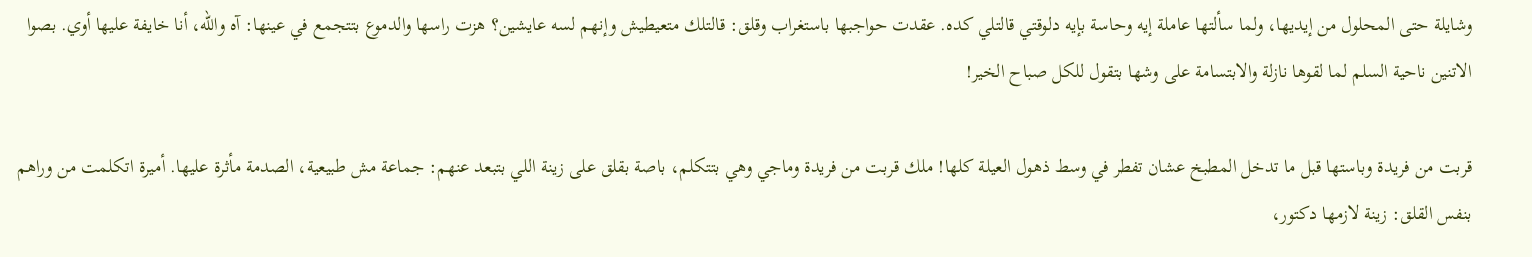وشايلة حتى المحلول من إيديها، ولما سألتها عاملة إيه وحاسة بإيه دلوقتي قالتلي كده. عقدت حواجبها باستغراب وقلق: قالتلك متعيطيش وإنهم لسه عايشين؟ هزت راسها والدموع بتتجمع في عينها: آه والله، أنا خايفة عليها أوي. بصوا الاتنين ناحية السلم لما لقوها نازلة والابتسامة على وشها بتقول للكل صباح الخير!

قربت من فريدة وباستها قبل ما تدخل المطبخ عشان تفطر في وسط ذهول العيلة كلها! ملك قربت من فريدة وماجي وهي بتتكلم، باصة بقلق على زينة اللي بتبعد عنهم: جماعة مش طبيعية، الصدمة مأثرة عليها. أميرة اتكلمت من وراهم بنفس القلق: زينة لازمها دكتور،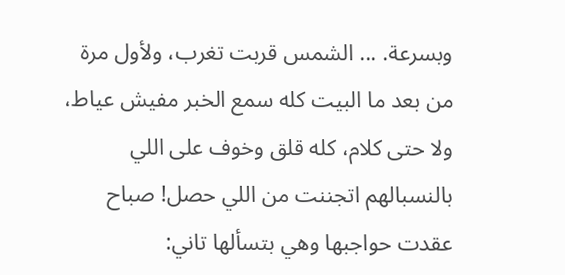وبسرعة. ... الشمس قربت تغرب، ولأول مرة من بعد ما البيت كله سمع الخبر مفيش عياط، ولا حتى كلام، كله قلق وخوف على اللي بالنسبالهم اتجننت من اللي حصل! صباح عقدت حواجبها وهي بتسألها تاني: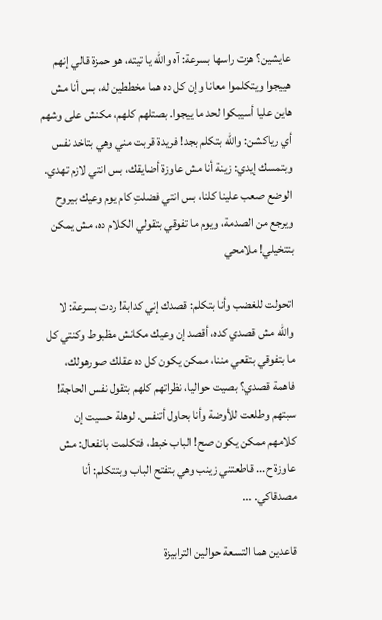عايشين؟ هزت راسها بسرعة: آه والله يا تيته، هو حمزة قالي إنهم هييجوا ويتكلموا معانا وإن كل ده هما مخططين له، بس أنا مش هاين عليا أسيبكوا لحد ما ييجوا. بصتلهم كلهم، مكنش على وشهم أي رياكشن: والله بتكلم بجد! فريدة قربت مني وهي بتاخد نفس وبتمسك إيدي: زينة أنا مش عاوزة أضايقك، بس انتي لازم تهدي. الوضع صعب علينا كلنا، بس انتي فضلتِ كام يوم وعيك بيروح ويرجع من الصدمة، ويوم ما تفوقي بتقولي الكلام ده، مش يمكن بتتخيلي! ملامحي

اتحولت للغضب وأنا بتكلم: قصدك إني كدابة! ردت بسرعة: لا والله مش قصدي كده، أقصد إن وعيك مكانش مظبوط وكنتي كل ما بتفوقي بتقعي مننا، ممكن يكون كل ده عقلك صورهولك، فاهمة قصدي؟ بصيت حواليا، نظراتهم كلهم بتقول نفس الحاجة! سبتهم وطلعت للأوضة وأنا بحاول أتنفس. لوهلة حسيت إن كلامهم ممكن يكون صح! الباب خبط، فتكلمت بانفعال: مش عاوزة ح... قاطعتني زينب وهي بتفتح الباب وبتتكلم: أنا مصدقاكي. ...

قاعدين هما التسعة حوالين الترابيزة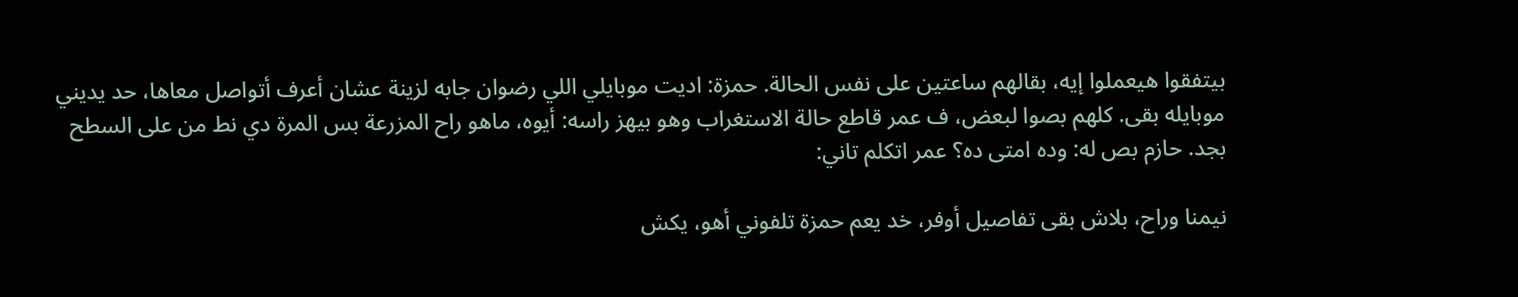بيتفقوا هيعملوا إيه، بقالهم ساعتين على نفس الحالة. حمزة: اديت موبايلي اللي رضوان جابه لزينة عشان أعرف أتواصل معاها، حد يديني موبايله بقى. كلهم بصوا لبعض، ف عمر قاطع حالة الاستغراب وهو بيهز راسه: أيوه، ماهو راح المزرعة بس المرة دي نط من على السطح بجد. حازم بص له: وده امتى ده؟ عمر اتكلم تاني:

نيمنا وراح، بلاش بقى تفاصيل أوفر، خد يعم حمزة تلفوني أهو، يكش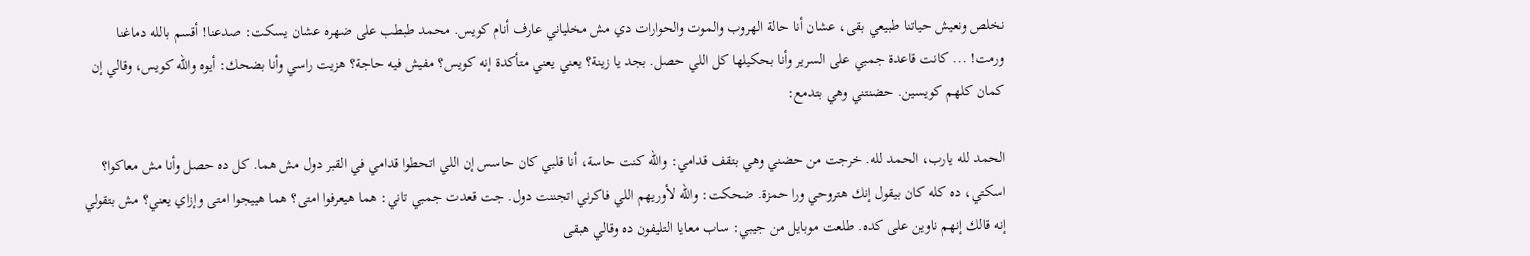نخلص ونعيش حياتنا طبيعي بقى، عشان أنا حالة الهروب والموت والحوارات دي مش مخلياني عارف أنام كويس. محمد طبطب على ضهره عشان يسكت: صدعنا! أقسم بالله دماغنا ورمت! ... كانت قاعدة جمبي على السرير وأنا بحكيلها كل اللي حصل. بجد يا زينة؟ يعني يعني متأكدة إنه كويس؟ مفيش فيه حاجة؟ هزيت راسي وأنا بضحك: أيوه والله كويس، وقالي إن كمان كلهم كويسين. حضنتني وهي بتدمع:

الحمد لله يارب، الحمد لله. خرجت من حضني وهي بتقف قدامي: والله كنت حاسة، أنا قلبي كان حاسس إن اللي اتحطوا قدامي في القبر دول مش هما. كل ده حصل وأنا مش معاكوا؟ اسكتي، ده كله كان بيقول إنك هتروحي ورا حمزة. ضحكت: والله لأوريهم اللي فاكرني اتجننت دول. جت قعدت جمبي تاني: هما هيعرفوا امتى؟ هما هييجوا امتى وإزاي يعني؟ مش بتقولي إنه قالك إنهم ناوين على كده. طلعت موبايل من جيبي: ساب معايا التليفون ده وقالي هبقى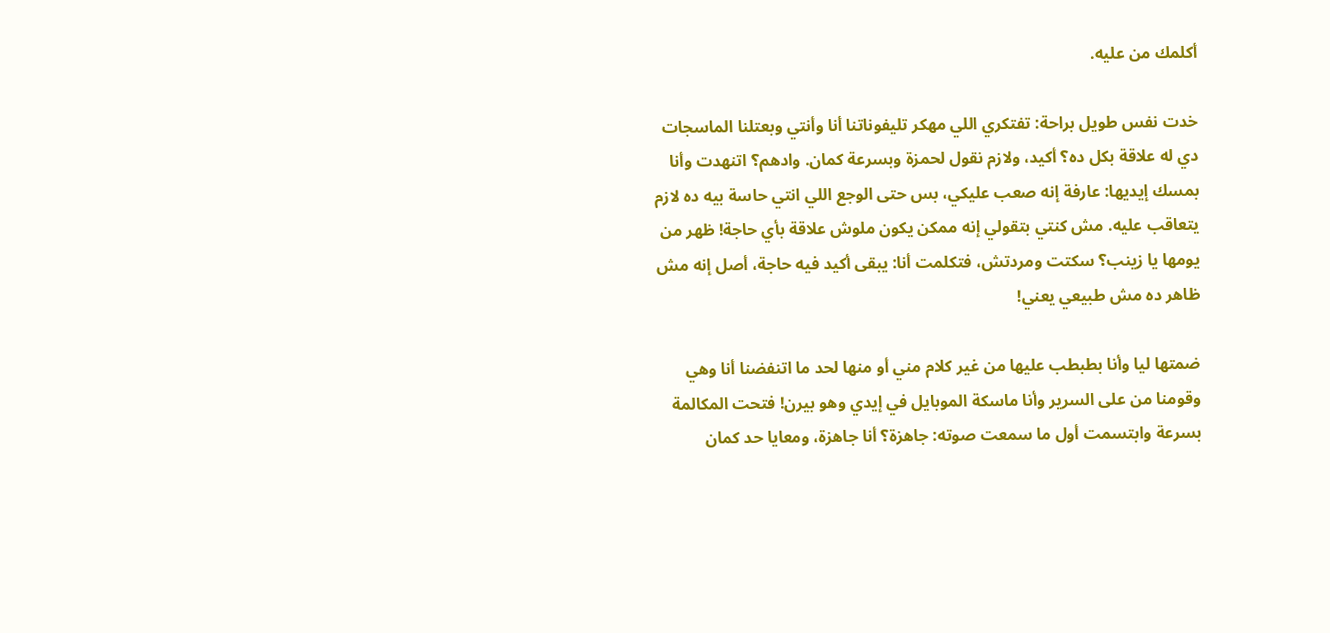أكلمك من عليه.

خدت نفس طويل براحة: تفتكري اللي مهكر تليفوناتنا أنا وأنتي وبعتلنا الماسجات دي له علاقة بكل ده؟ أكيد، ولازم نقول لحمزة وبسرعة كمان. وادهم؟ اتنهدت وأنا بمسك إيديها: عارفة إنه صعب عليكي، بس حتى الوجع اللي انتي حاسة بيه ده لازم يتعاقب عليه. مش كنتي بتقولي إنه ممكن يكون ملوش علاقة بأي حاجة! ظهر من يومها يا زينب؟ سكتت ومردتش، فتكلمت أنا: يبقى أكيد فيه حاجة، أصل إنه مش ظاهر ده مش طبيعي يعني!

ضمتها ليا وأنا بطبطب عليها من غير كلام مني أو منها لحد ما اتنفضنا أنا وهي وقومنا من على السرير وأنا ماسكة الموبايل في إيدي وهو بيرن! فتحت المكالمة بسرعة وابتسمت أول ما سمعت صوته: جاهزة؟ أنا جاهزة، ومعايا حد كمان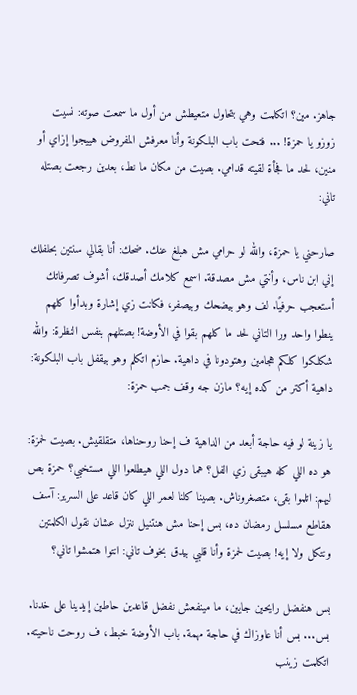جاهز. مين؟ اتكلمت وهي بتحاول متعيطش من أول ما سمعت صوته: نسيت زوزو يا حمزة! ... فتحت باب البلكونة وأنا معرفش المفروض هييجوا إزاي أو منين، لحد ما فجأة لقيته قدامي. بصيت من مكان ما نط، بعدين رجعت بصتله تاني:

صارحني يا حمزة، والله لو حرامي مش هبلغ عنك. ضحك: أنا بقالي سنتين بحلفلك إني ابن ناس، وأنتي مش مصدقة. اسمع كلامك أصدقك، أشوف تصرفاتك أستعجب حرفيًا. لف وهو بيضحك وبيصفر، فكانت زي إشارة وبدأوا كلهم ينطوا واحد ورا التاني لحد ما كلهم بقوا في الأوضة! بصتلهم بنفس النظرة: والله شكلكوا كلكم هجامين وهتودونا في داهية. حازم اتكلم وهو بيقفل باب البلكونة: داهية أكتر من كده إيه؟ مازن جه وقف جمب حمزة:

يا زينة لو فيه حاجة أبعد من الداهية ف إحنا روحناها، متقلقيش. بصيت لحمزة: هو ده اللي كله هيبقى زي الفل؟ هما دول اللي هيطلعوا اللي مستخبي؟ حمزة بص ليهم: اتلموا بقى، متصغروناش. بصينا كلنا لعمر اللي كان قاعد على السرير: آسف هقاطع مسلسل رمضان ده، بس إحنا مش هنتنيل ننزل عشان نقول الكلمتين ونتكل ولا إيه! بصيت لحمزة وأنا قلبي بيدق بخوف تاني: انتوا هتمشوا تاني؟

بس هنفضل رايحين جايين، ما مينفعش نفضل قاعدين حاطين إيدينا على خدنا. بس... بس أنا عاوزاك في حاجة مهمة. باب الأوضة خبط، ف روحت ناحيته. اتكلمت زينب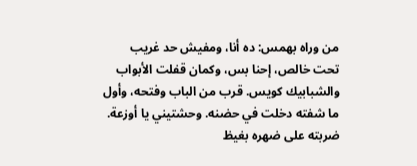من وراه بهمس: ده أنا، ومفيش حد غريب تحت خالص، إحنا بس، وكمان قفلت الأبواب والشبابيك كويس. قرب من الباب وفتحه، وأول ما شفته دخلت في حضنه. وحشتيني يا أوزعة. ضربته على ضهره بغيظ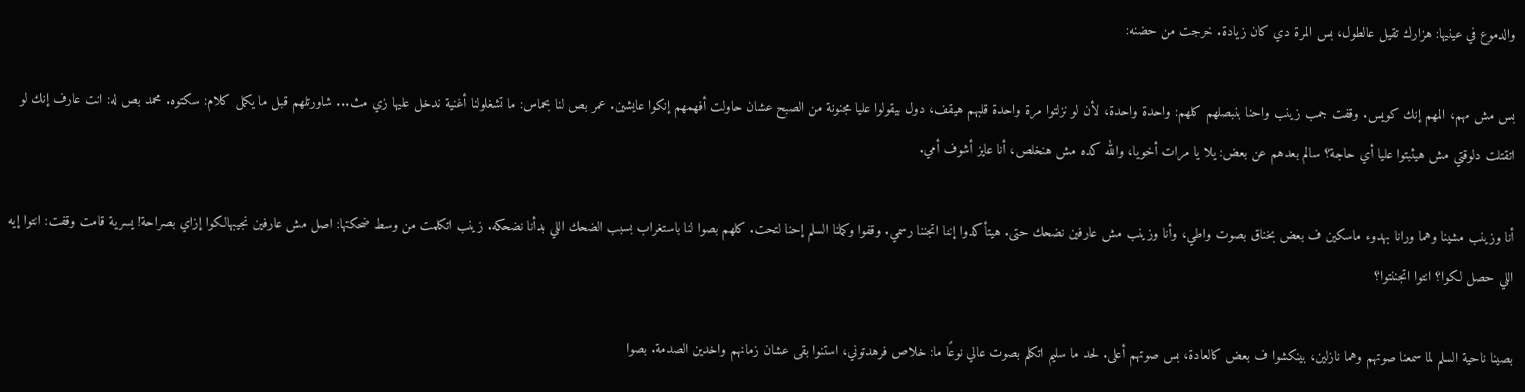والدموع في عينيها: هزارك تقيل عالطول، بس المرة دي كان زيادة. خرجت من حضنه:

بس مش مهم، المهم إنك كويس. وقفت جمب زينب واحنا بنبصلهم كلهم: واحدة واحدة، لأن لو نزلتوا مرة واحدة قلبهم هيقف، دول بيقولوا عليا مجنونة من الصبح عشان حاولت أفهمهم إنكوا عايشين. عمر بص لنا بحماس: ما تشغلولنا أغنية ندخل عليها زي مث... شاورتلهم قبل ما يكمل كلام: سكتوه. محمد بص له: انت عارف إنك لو اتقتلت دلوقتي مش هيثبتوا عليا أي حاجة؟ سالم بعدهم عن بعض: يلا يا مرات أخويا، والله كده مش هنخلص، أنا عايز أشوف أمي.

أنا وزينب مشينا وهما ورانا بهدوء ماسكين ف بعض بخناق بصوت واطي، وأنا وزينب مش عارفين نضحك حتى. هيتأكدوا إننا اتجننا رسمي. وقفوا وكملنا السلم إحنا لتحت. كلهم بصوا لنا باستغراب بسبب الضحك اللي بدأنا نضحكه. زينب اتكلمت من وسط ضحكتها: اصل مش عارفين نجيبهالكوا إزاي بصراحة! يسرية قامت وقفت: انتوا إيه اللي حصل لكوا؟ انتوا اتجننتوا؟

بصينا ناحية السلم لما سمعنا صوتهم وهما نازلين، بينكشوا ف بعض كالعادة، بس صوتهم أعلى. لحد ما سليم اتكلم بصوت عالي نوعًا ما: خلاص فرهدتوني، استنوا بقى عشان زمانهم واخدين الصدمة. بصوا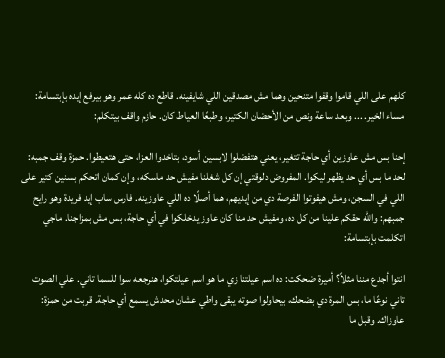كلهم على اللي قاموا وقفوا متنحين وهما مش مصدقين اللي شايفينه. قاطع ده كله عمر وهو بيرفع إيده بإبتسامة: مساء الخير. ... وبعد ساعة ونص من الأحضان الكتير، وطبعًا العياط كان. حازم واقف بيتكلم:

إحنا بس مش عاوزين أي حاجة تتغير، يعني هتفضلوا لابسين أسود، بتاخدوا العزا، حتى هتعيطوا. حمزة وقف جمبه: لحد ما بس أي حد يظهر ليكوا. المفروض دلوقتي إن كل شغلنا مفيش حد ماسكه، وإن كمان اتحكم بسنين كتير على اللي في السجن، ومش هيفوتوا الفرصة دي من إيديهم، هما أصلًا ده اللي عاوزينه. فارس ساب إيد فريدة وهو رايح جمبهم: والله حقكم علينا من كل ده، ومفيش حد منا كان عاوز يدخلكوا في أي حاجة، بس مش بمزاجنا. ماجي اتكلمت بإبتسامة:

انتوا أجدع مننا مثلاً؟ أميرة ضحكت: ده اسم عيلتنا زي ما هو اسم عيلتكوا، هنرجعه سوا للسما تاني. علي الصوت تاني نوعًا ما، بس المرة دي بضحك، بيحاولوا صوته يبقى واطي عشان محدش يسمع أي حاجة. قربت من حمزة: عاوزاك. وقبل ما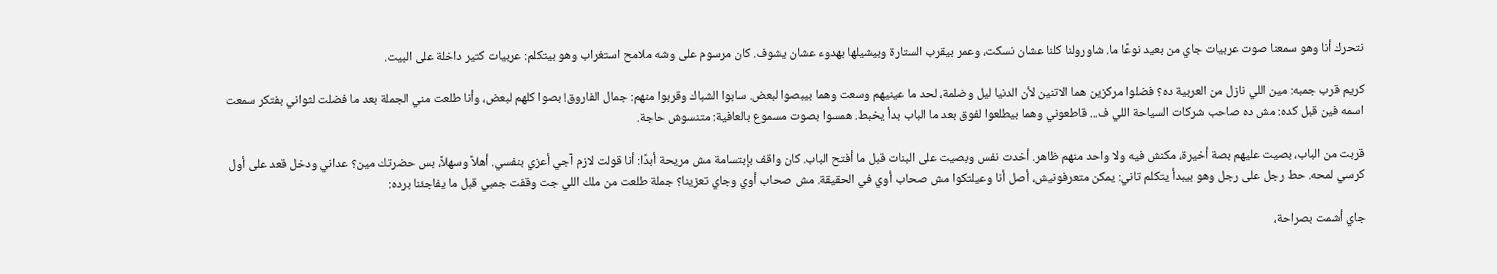نتحرك أنا وهو سمعنا صوت عربيات جاي من بعيد نوعًا ما. شاورولنا كلنا عشان نسكت، وعمر بيقرب الستارة وبيشيلها بهدوء عشان يشوف. كان مرسوم على وشه ملامح استغراب وهو بيتكلم: عربيات كتير داخلة على البيت.

كريم قرب جمبه: مين اللي نازل من العربية ده؟ فضلوا مركزين هما الاتنين لأن الدنيا ليل وضلمة، لحد ما عينيهم وسعت وهما بيبصوا لبعض. سابوا الشباك وقربوا منهم: جمال الفاروق! بصوا كلهم لبعض، وأنا طلعت مني الجملة بعد ما فضلت لثواني بفتكر سمعت اسمه فين قبل كده: مش ده صاحب شركات السياحة اللي ف... قاطعوني وهما بيطلعوا لفوق بعد ما الباب بدأ يخبط. همسوا بصوت مسموع بالعافية: متنسوش حاجة.

قربت من الباب، بصيت عليهم بصة أخيرة، مكنش فيه ولا واحد منهم ظاهر. أخدت نفس وبصيت على البنات قبل ما أفتح الباب. كان واقف بإبتسامة مش مريحة أبدًا: أنا قولت لازم آجي أعزي بنفسي. أهلاً وسهلاً، بس حضرتك مين؟ عداني ودخل قعد على أول كرسي لمحه. حط رجل على رجل وهو بيبدأ يتكلم تاني: يمكن متعرفونيش، أصل أنا وعيلتكوا مش صحاب أوي في الحقيقة. مش صحاب أوي وجاي تعزينا؟ جملة طلعت من ملك اللي جت وقفت جمبي قبل ما يفاجئنا برده:

جاي أشمت بصراحة،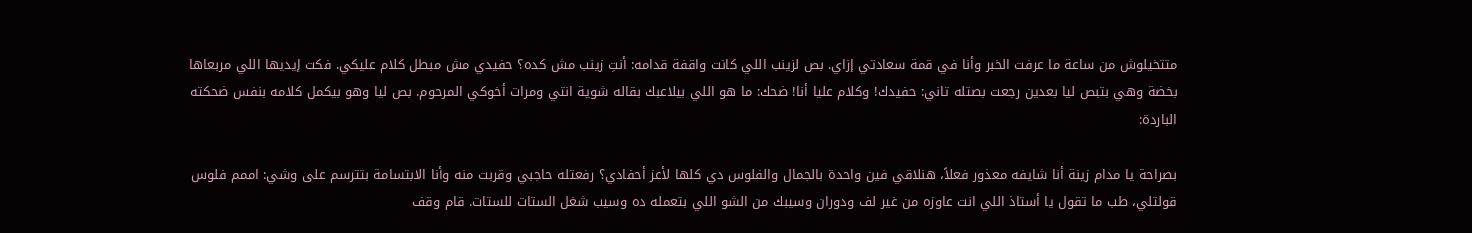متتخيلوش من ساعة ما عرفت الخبر وأنا في قمة سعادتي إزاي. بص لزينب اللي كانت واقفة قدامه: أنتِ زينب مش كده؟ حفيدي مش مبطل كلام عليكي. فكت إيديها اللي مربعاها بخضة وهي بتبص ليا بعدين رجعت بصتله تاني: حفيدك! وكلام عليا أنا! ضحك: ما هو اللي بيلاعبك بقاله شوية انتي ومرات أخوكي المرحوم. بص ليا وهو بيكمل كلامه بنفس ضحكته الباردة:

بصراحة يا مدام زينة أنا شايفه معذور فعلاً، هنلاقي فين واحدة بالجمال والفلوس دي كلها لأعز أحفادي؟ رفعتله حاجبي وقربت منه وأنا الابتسامة بتترسم على وشي: اممم فلوس قولتلي، طب ما تقول يا أستاذ اللي انت عاوزه من غير لف ودوران وسيبك من الشو اللي بتعمله ده وسيب شغل الستات للستات. قام وقف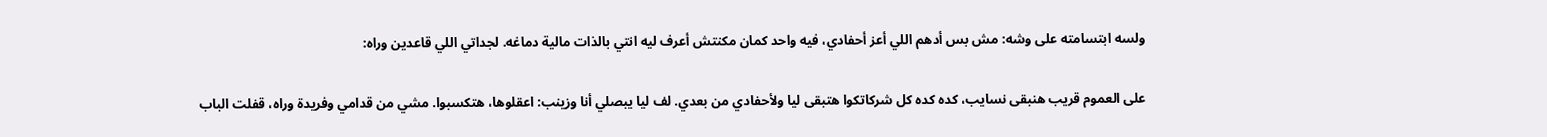ولسه ابتسامته على وشه: مش بس أدهم اللي أعز أحفادي، فيه واحد كمان مكنتش أعرف ليه انتي بالذات مالية دماغه. لجداتي اللي قاعدين وراه:

على العموم قريب هنبقى نسايب، كده كده كل شركاتكوا هتبقى ليا ولأحفادي من بعدي. لف ليا يبصلي أنا وزينب: اعقلوها، هتكسبوا. مشي من قدامي وفريدة وراه، قفلت الباب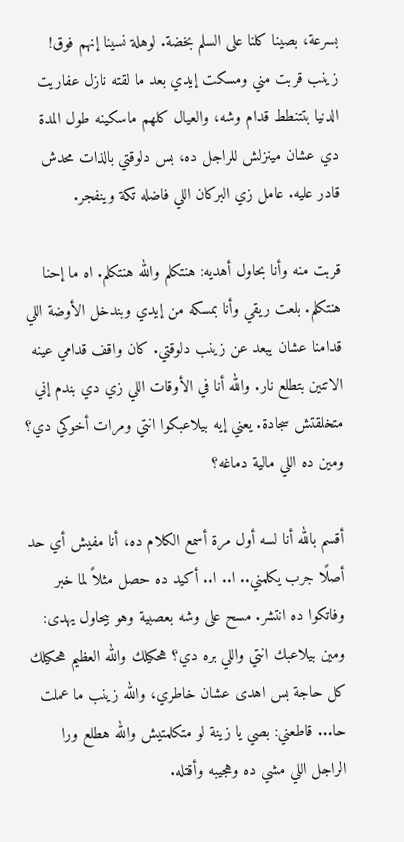بسرعة، بصينا كلنا على السلم بخضة. لوهلة نسينا إنهم فوق! زينب قربت مني ومسكت إيدي بعد ما لقته نازل عفاريت الدنيا بتتنطط قدام وشه، والعيال كلهم ماسكينه طول المدة دي عشان مينزلش للراجل ده، بس دلوقتي بالذات محدش قادر عليه. عامل زي البركان اللي فاضله تكة وينفجر.

قربت منه وأنا بحاول أهديه: هنتكلم والله هنتكلم. اه ما إحنا هنتكلم. بلعت ريقي وأنا بمسكه من إيدي وبندخل الأوضة اللي قدامنا عشان يبعد عن زينب دلوقتي. كان واقف قدامي عينه الاتنين بتطلع نار. والله أنا في الأوقات اللي زي دي بندم إني متخلقتش سجادة. يعني إيه بيلاعبكوا انتي ومرات أخوكي دي؟ ومين ده اللي مالية دماغه؟

أقسم بالله أنا لسه أول مرة أسمع الكلام ده، أنا مفيش أي حد أصلًا جرب يكلمني.. ا.. ا.. أكيد ده حصل مثلاً لما خبر وفاتكوا ده انتشر. مسح على وشه بعصبية وهو بيحاول يهدى: ومين بيلاعبك انتي واللي بره دي؟ هحكيلك والله العظيم هحكيلك كل حاجة بس اهدى عشان خاطري، والله زينب ما عملت حا... قاطعني: بصي يا زينة لو متكلمتيش والله هطلع ورا الراجل اللي مشي ده وهجيبه وأقتله.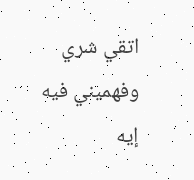اتقي شري وفهميني فيه إيه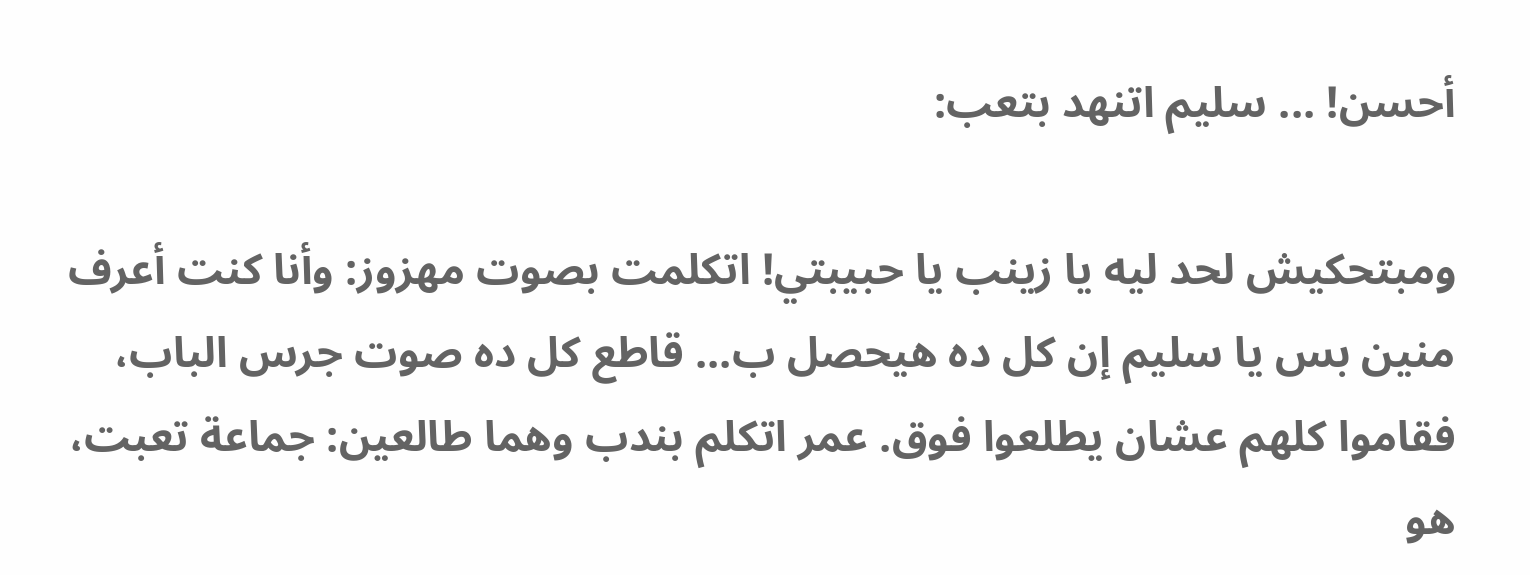أحسن! ... سليم اتنهد بتعب:

ومبتحكيش لحد ليه يا زينب يا حبيبتي! اتكلمت بصوت مهزوز: وأنا كنت أعرف منين بس يا سليم إن كل ده هيحصل ب... قاطع كل ده صوت جرس الباب، فقاموا كلهم عشان يطلعوا فوق. عمر اتكلم بندب وهما طالعين: جماعة تعبت، هو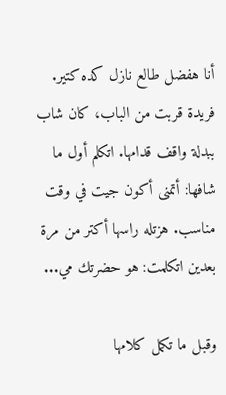أنا هفضل طالع نازل كده كتير. فريدة قربت من الباب، كان شاب ببدلة واقف قدامها. اتكلم أول ما شافها: أتمنى أكون جيت في وقت مناسب. هزتله راسها أكتر من مرة بعدين اتكلمت: هو حضرتك مي...

وقبل ما تكمل كلامها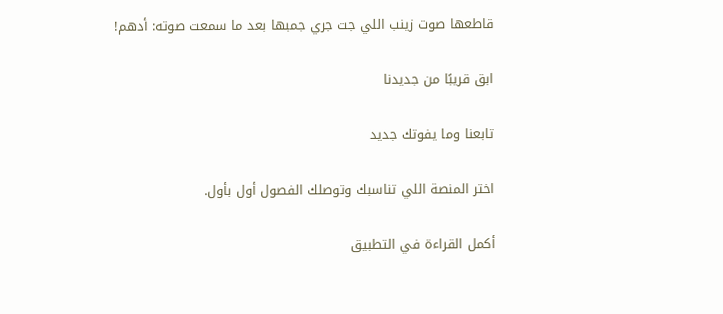قاطعها صوت زينب اللي جت جري جمبها بعد ما سمعت صوته: أدهم!

ابق قريبًا من جديدنا

تابعنا وما يفوتك جديد

اختر المنصة اللي تناسبك وتوصلك الفصول أول بأول.

أكمل القراءة في التطبيق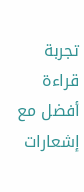تجربة قراءة أفضل مع إشعارات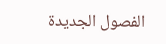الفصول الجديدة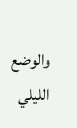والوضع الليلي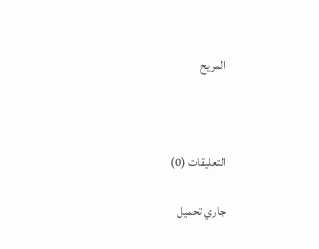المريح



التعليقات (0)

جاري تحميل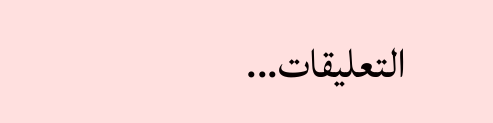التعليقات...